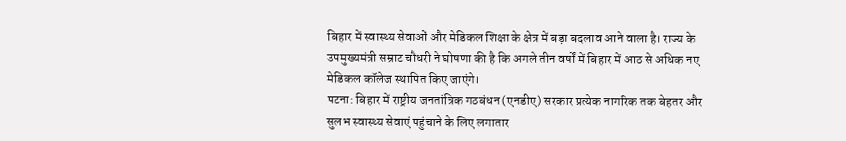बिहार में स्वास्थ्य सेवाओं और मेडिकल शिक्षा के क्षेत्र में बड़ा बदलाव आने वाला है। राज्य के उपमुख्यमंत्री सम्राट चौधरी ने घोषणा की है कि अगले तीन वर्षों में बिहार में आठ से अधिक नए मेडिकल कॉलेज स्थापित किए जाएंगे।
पटना: बिहार में राष्ट्रीय जनतांत्रिक गठबंधन (एनडीए) सरकार प्रत्येक नागरिक तक बेहतर और सुलभ स्वास्थ्य सेवाएं पहुंचाने के लिए लगातार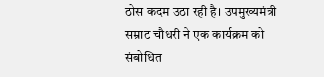ठोस कदम उठा रही है। उपमुख्यमंत्री सम्राट चौधरी ने एक कार्यक्रम को संबोधित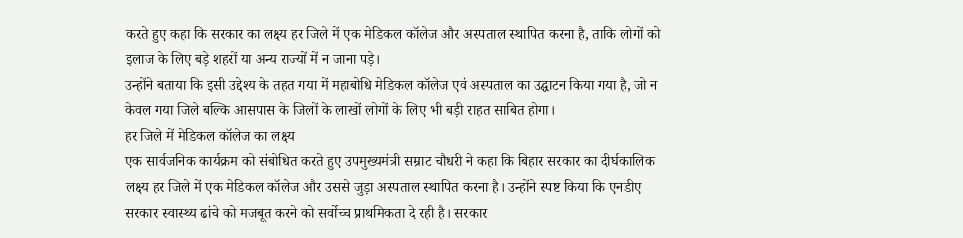करते हुए कहा कि सरकार का लक्ष्य हर जिले में एक मेडिकल कॉलेज और अस्पताल स्थापित करना है, ताकि लोगों को इलाज के लिए बड़े शहरों या अन्य राज्यों में न जाना पड़े।
उन्होंने बताया कि इसी उद्देश्य के तहत गया में महाबोधि मेडिकल कॉलेज एवं अस्पताल का उद्घाटन किया गया है, जो न केवल गया जिले बल्कि आसपास के जिलों के लाखों लोगों के लिए भी बड़ी राहत साबित होगा।
हर जिले में मेडिकल कॉलेज का लक्ष्य
एक सार्वजनिक कार्यक्रम को संबोधित करते हुए उपमुख्यमंत्री सम्राट चौधरी ने कहा कि बिहार सरकार का दीर्घकालिक लक्ष्य हर जिले में एक मेडिकल कॉलेज और उससे जुड़ा अस्पताल स्थापित करना है। उन्होंने स्पष्ट किया कि एनडीए सरकार स्वास्थ्य ढांचे को मजबूत करने को सर्वोच्च प्राथमिकता दे रही है। सरकार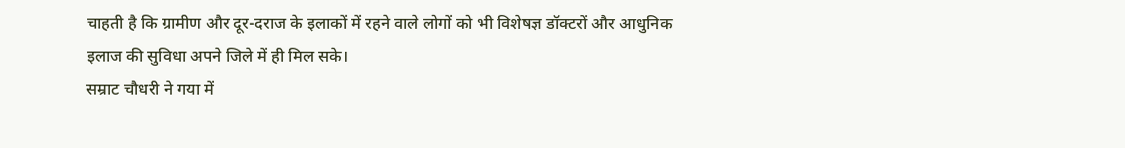चाहती है कि ग्रामीण और दूर-दराज के इलाकों में रहने वाले लोगों को भी विशेषज्ञ डॉक्टरों और आधुनिक इलाज की सुविधा अपने जिले में ही मिल सके।
सम्राट चौधरी ने गया में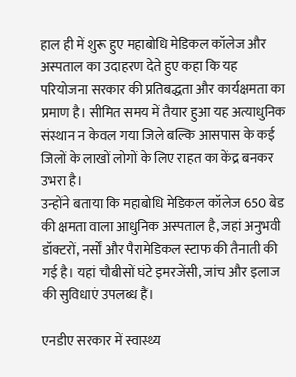हाल ही में शुरू हुए महाबोधि मेडिकल कॉलेज और अस्पताल का उदाहरण देते हुए कहा कि यह परियोजना सरकार की प्रतिबद्धता और कार्यक्षमता का प्रमाण है। सीमित समय में तैयार हुआ यह अत्याधुनिक संस्थान न केवल गया जिले बल्कि आसपास के कई जिलों के लाखों लोगों के लिए राहत का केंद्र बनकर उभरा है।
उन्होंने बताया कि महाबोधि मेडिकल कॉलेज 650 बेड की क्षमता वाला आधुनिक अस्पताल है, जहां अनुभवी डॉक्टरों, नर्सों और पैरामेडिकल स्टाफ की तैनाती की गई है। यहां चौबीसों घंटे इमरजेंसी, जांच और इलाज की सुविधाएं उपलब्ध हैं।

एनडीए सरकार में स्वास्थ्य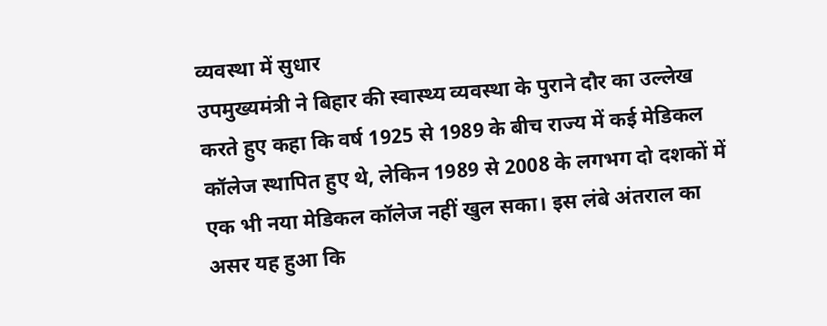व्यवस्था में सुधार
उपमुख्यमंत्री ने बिहार की स्वास्थ्य व्यवस्था के पुराने दौर का उल्लेख करते हुए कहा कि वर्ष 1925 से 1989 के बीच राज्य में कई मेडिकल कॉलेज स्थापित हुए थे, लेकिन 1989 से 2008 के लगभग दो दशकों में एक भी नया मेडिकल कॉलेज नहीं खुल सका। इस लंबे अंतराल का असर यह हुआ कि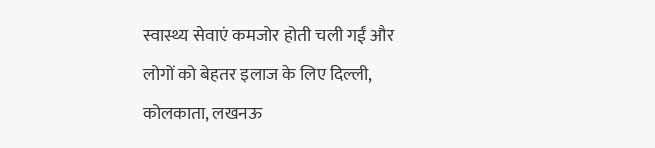स्वास्थ्य सेवाएं कमजोर होती चली गईं और लोगों को बेहतर इलाज के लिए दिल्ली, कोलकाता, लखनऊ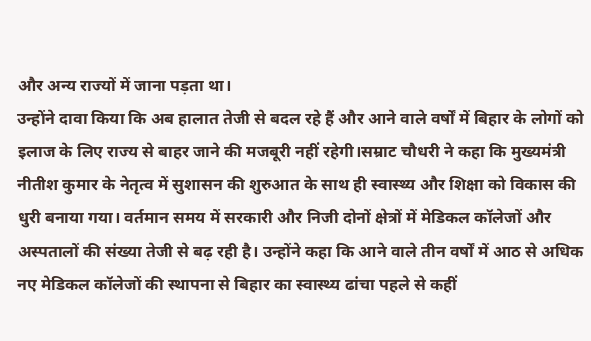और अन्य राज्यों में जाना पड़ता था।
उन्होंने दावा किया कि अब हालात तेजी से बदल रहे हैं और आने वाले वर्षों में बिहार के लोगों को इलाज के लिए राज्य से बाहर जाने की मजबूरी नहीं रहेगी।सम्राट चौधरी ने कहा कि मुख्यमंत्री नीतीश कुमार के नेतृत्व में सुशासन की शुरुआत के साथ ही स्वास्थ्य और शिक्षा को विकास की धुरी बनाया गया। वर्तमान समय में सरकारी और निजी दोनों क्षेत्रों में मेडिकल कॉलेजों और अस्पतालों की संख्या तेजी से बढ़ रही है। उन्होंने कहा कि आने वाले तीन वर्षों में आठ से अधिक नए मेडिकल कॉलेजों की स्थापना से बिहार का स्वास्थ्य ढांचा पहले से कहीं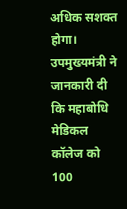अधिक सशक्त होगा।
उपमुख्यमंत्री ने जानकारी दी कि महाबोधि मेडिकल कॉलेज को 100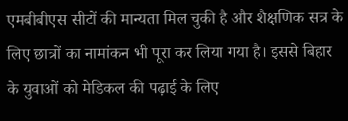एमबीबीएस सीटों की मान्यता मिल चुकी है और शैक्षणिक सत्र के लिए छात्रों का नामांकन भी पूरा कर लिया गया है। इससे बिहार के युवाओं को मेडिकल की पढ़ाई के लिए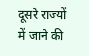दूसरे राज्यों में जाने की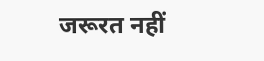जरूरत नहीं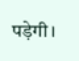पड़ेगी।